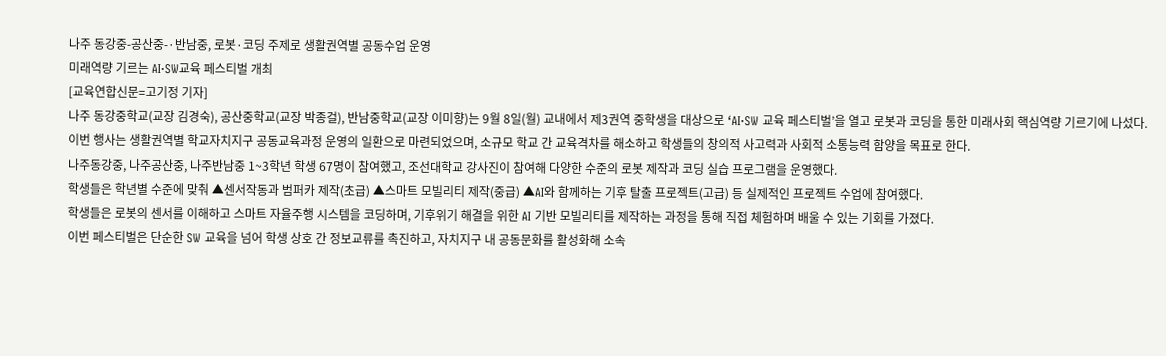나주 동강중-공산중-·반남중, 로봇·코딩 주제로 생활권역별 공동수업 운영
미래역량 기르는 AI·SW교육 페스티벌 개최
[교육연합신문=고기정 기자]
나주 동강중학교(교장 김경숙), 공산중학교(교장 박종걸), 반남중학교(교장 이미향)는 9월 8일(월) 교내에서 제3권역 중학생을 대상으로 ‘AI·SW 교육 페스티벌’을 열고 로봇과 코딩을 통한 미래사회 핵심역량 기르기에 나섰다.
이번 행사는 생활권역별 학교자치지구 공동교육과정 운영의 일환으로 마련되었으며, 소규모 학교 간 교육격차를 해소하고 학생들의 창의적 사고력과 사회적 소통능력 함양을 목표로 한다.
나주동강중, 나주공산중, 나주반남중 1~3학년 학생 67명이 참여했고, 조선대학교 강사진이 참여해 다양한 수준의 로봇 제작과 코딩 실습 프로그램을 운영했다.
학생들은 학년별 수준에 맞춰 ▲센서작동과 범퍼카 제작(초급) ▲스마트 모빌리티 제작(중급) ▲AI와 함께하는 기후 탈출 프로젝트(고급) 등 실제적인 프로젝트 수업에 참여했다.
학생들은 로봇의 센서를 이해하고 스마트 자율주행 시스템을 코딩하며, 기후위기 해결을 위한 AI 기반 모빌리티를 제작하는 과정을 통해 직접 체험하며 배울 수 있는 기회를 가졌다.
이번 페스티벌은 단순한 SW 교육을 넘어 학생 상호 간 정보교류를 촉진하고, 자치지구 내 공동문화를 활성화해 소속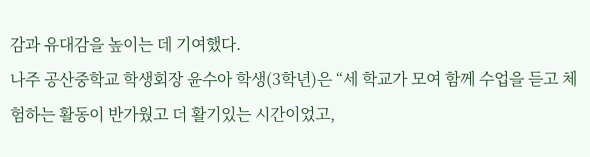감과 유대감을 높이는 데 기여했다.
나주 공산중학교 학생회장 윤수아 학생(3학년)은 “세 학교가 모여 함께 수업을 듣고 체험하는 활동이 반가웠고 더 활기있는 시간이었고,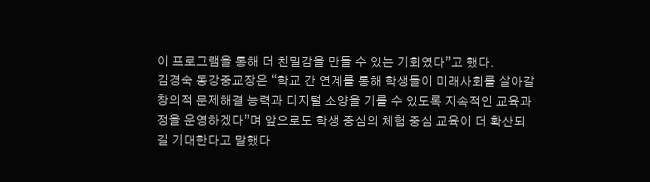이 프로그램을 통해 더 친밀감을 만들 수 있는 기회였다”고 했다.
김경숙 동강중교장은 “학교 간 연계를 통해 학생들이 미래사회를 살아갈 창의적 문제해결 능력과 디지털 소양을 기를 수 있도록 지속적인 교육과정을 운영하겠다”며 앞으로도 학생 중심의 체험 중심 교육이 더 확산되길 기대한다고 말했다